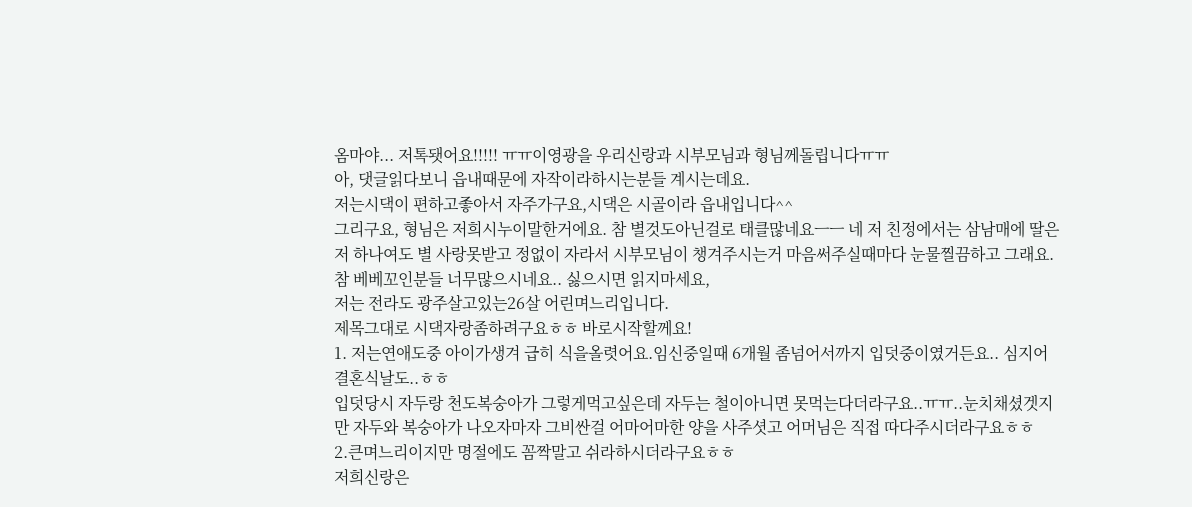옴마야... 저톡됏어요!!!!! ㅠㅠ이영광을 우리신랑과 시부모님과 형님께돌립니다ㅠㅠ
아, 댓글읽다보니 읍내때문에 자작이라하시는분들 계시는데요.
저는시댁이 편하고좋아서 자주가구요,시댁은 시골이라 읍내입니다^^
그리구요, 형님은 저희시누이말한거에요. 참 별것도아닌걸로 태클많네요ㅡㅡ 네 저 친정에서는 삼남매에 딸은 저 하나여도 별 사랑못받고 정없이 자라서 시부모님이 챙겨주시는거 마음써주실때마다 눈물찔끔하고 그래요. 참 베베꼬인분들 너무많으시네요.. 싫으시면 읽지마세요,
저는 전라도 광주살고있는26살 어린며느리입니다.
제목그대로 시댁자랑좀하려구요ㅎㅎ 바로시작할께요!
1. 저는연애도중 아이가생겨 급히 식을올렷어요.임신중일때 6개월 좀넘어서까지 입덧중이였거든요.. 심지어 결혼식날도..ㅎㅎ
입덧당시 자두랑 천도복숭아가 그렇게먹고싶은데 자두는 철이아니면 못먹는다더라구요..ㅠㅠ..눈치채셨겟지만 자두와 복숭아가 나오자마자 그비싼걸 어마어마한 양을 사주셧고 어머님은 직접 따다주시더라구요ㅎㅎ
2.큰며느리이지만 명절에도 꼼짝말고 쉬라하시더라구요ㅎㅎ
저희신랑은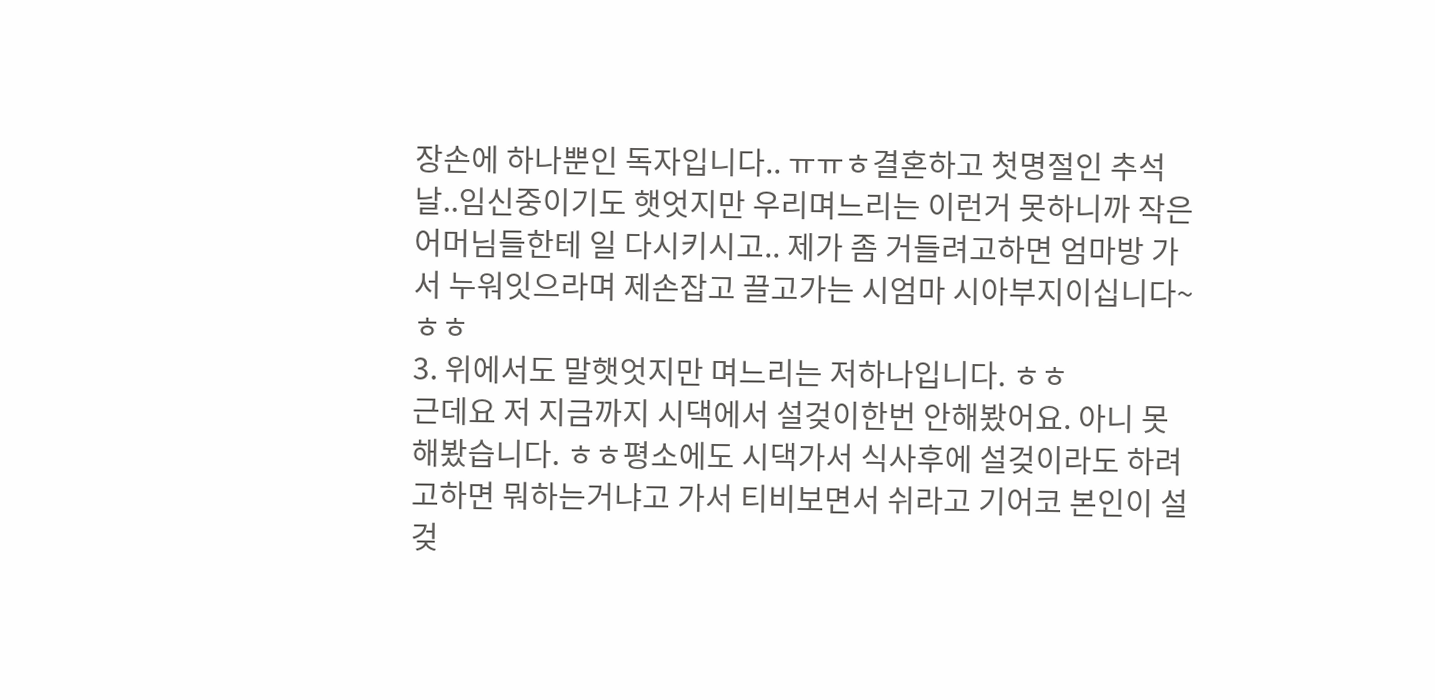장손에 하나뿐인 독자입니다.. ㅠㅠㅎ결혼하고 첫명절인 추석날..임신중이기도 햇엇지만 우리며느리는 이런거 못하니까 작은어머님들한테 일 다시키시고.. 제가 좀 거들려고하면 엄마방 가서 누워잇으라며 제손잡고 끌고가는 시엄마 시아부지이십니다~ㅎㅎ
3. 위에서도 말햇엇지만 며느리는 저하나입니다. ㅎㅎ
근데요 저 지금까지 시댁에서 설겆이한번 안해봤어요. 아니 못해봤습니다. ㅎㅎ평소에도 시댁가서 식사후에 설겆이라도 하려고하면 뭐하는거냐고 가서 티비보면서 쉬라고 기어코 본인이 설겆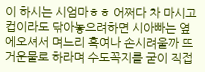이 하시는 시엄마ㅎㅎ 어쩌다 차 마시고 컵이라도 닦아놓으려하면 시아빠는 옆에오셔서 며느리 혹여나 손시려울까 뜨거운물로 하라며 수도꼭지를 굳이 직접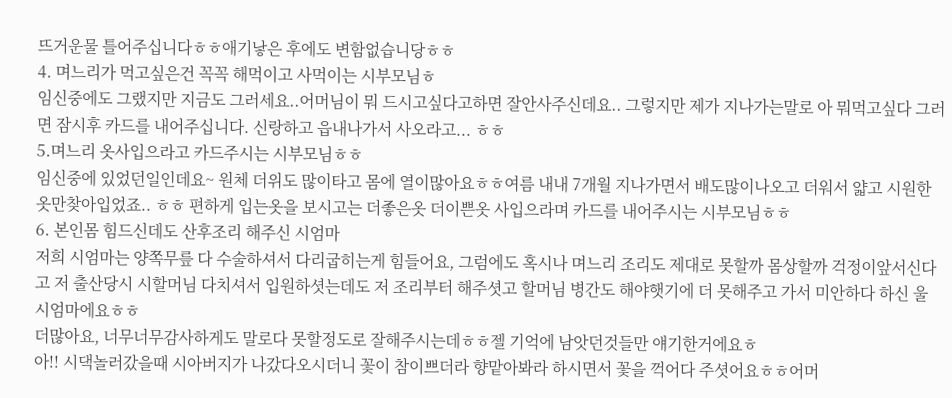뜨거운물 틀어주십니다ㅎㅎ애기낳은 후에도 변함없습니당ㅎㅎ
4. 며느리가 먹고싶은건 꼭꼭 해먹이고 사먹이는 시부모님ㅎ
임신중에도 그랬지만 지금도 그러세요..어머님이 뭐 드시고싶다고하면 잘안사주신데요.. 그렇지만 제가 지나가는말로 아 뭐먹고싶다 그러면 잠시후 카드를 내어주십니다. 신랑하고 읍내나가서 사오라고... ㅎㅎ
5.며느리 옷사입으라고 카드주시는 시부모님ㅎㅎ
임신중에 있었던일인데요~ 원체 더위도 많이타고 몸에 열이많아요ㅎㅎ여름 내내 7개월 지나가면서 배도많이나오고 더워서 얇고 시원한 옷만찾아입었죠.. ㅎㅎ 편하게 입는옷을 보시고는 더좋은옷 더이쁜옷 사입으라며 카드를 내어주시는 시부모님ㅎㅎ
6. 본인몸 힘드신데도 산후조리 해주신 시엄마
저희 시엄마는 양쪽무릎 다 수술하셔서 다리굽히는게 힘들어요, 그럼에도 혹시나 며느리 조리도 제대로 못할까 몸상할까 걱정이앞서신다고 저 출산당시 시할머님 다치셔서 입원하셧는데도 저 조리부터 해주셧고 할머님 병간도 해야햇기에 더 못해주고 가서 미안하다 하신 울 시엄마에요ㅎㅎ
더많아요, 너무너무감사하게도 말로다 못할정도로 잘해주시는데ㅎㅎ젤 기억에 남앗던것들만 얘기한거에요ㅎ
아!! 시댁놀러갔을때 시아버지가 나갔다오시더니 꽃이 참이쁘더라 향맡아봐라 하시면서 꽃을 꺽어다 주셧어요ㅎㅎ어머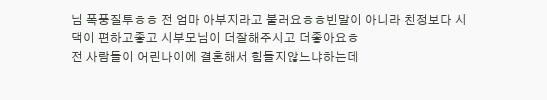님 폭풍질투ㅎㅎ 전 엄마 아부지라고 불러요ㅎㅎ빈말이 아니라 친정보다 시댁이 편하고좋고 시부모님이 더잘해주시고 더좋아요ㅎ
전 사람들이 어린나이에 결혼해서 힘들지않느냐하는데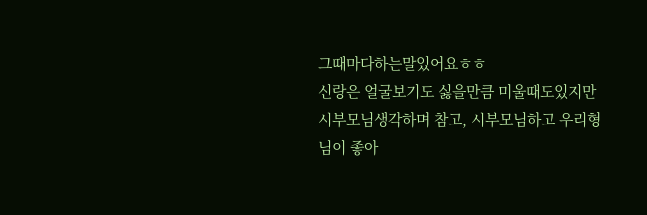그때마다하는말있어요ㅎㅎ
신랑은 얼굴보기도 싫을만큼 미울때도있지만 시부모님생각하며 참고, 시부모님하고 우리형님이 좋아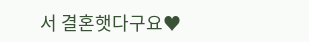서 결혼햇다구요♥